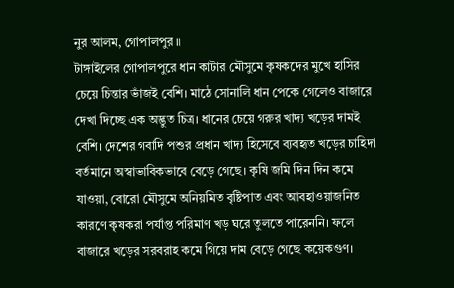নুর আলম, গোপালপুর ॥
টাঙ্গাইলের গোপালপুরে ধান কাটার মৌসুমে কৃষকদের মুখে হাসির চেয়ে চিন্তার ভাঁজই বেশি। মাঠে সোনালি ধান পেকে গেলেও বাজারে দেখা দিচ্ছে এক অদ্ভুত চিত্র। ধানের চেয়ে গরুর খাদ্য খড়ের দামই বেশি। দেশের গবাদি পশুর প্রধান খাদ্য হিসেবে ব্যবহৃত খড়ের চাহিদা বর্তমানে অস্বাভাবিকভাবে বেড়ে গেছে। কৃষি জমি দিন দিন কমে যাওয়া, বোরো মৌসুমে অনিয়মিত বৃষ্টিপাত এবং আবহাওয়াজনিত কারণে কৃষকরা পর্যাপ্ত পরিমাণ খড় ঘরে তুলতে পারেননি। ফলে বাজারে খড়ের সরবরাহ কমে গিয়ে দাম বেড়ে গেছে কয়েকগুণ।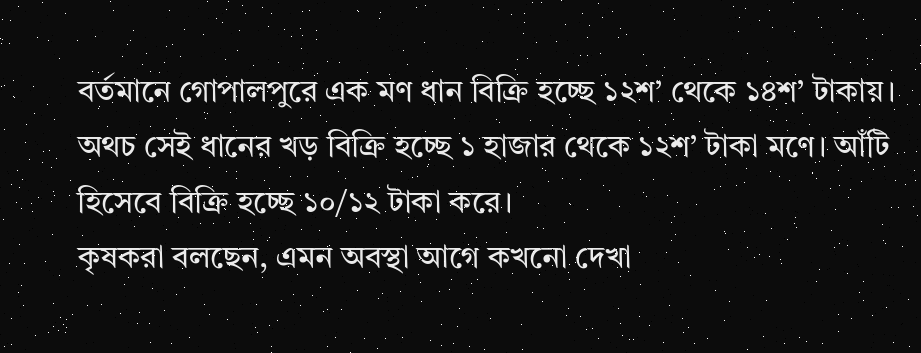বর্তমানে গোপালপুরে এক মণ ধান বিক্রি হচ্ছে ১২শ’ থেকে ১৪শ’ টাকায়। অথচ সেই ধানের খড় বিক্রি হচ্ছে ১ হাজার থেকে ১২শ’ টাকা মণে। আঁটি হিসেবে বিক্রি হচ্ছে ১০/১২ টাকা করে।
কৃষকরা বলছেন, এমন অবস্থা আগে কখনো দেখা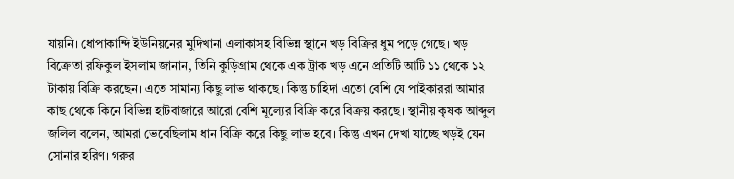যায়নি। ধোপাকান্দি ইউনিয়নের মুদিখানা এলাকাসহ বিভিন্ন স্থানে খড় বিক্রির ধুম পড়ে গেছে। খড় বিক্রেতা রফিকুল ইসলাম জানান, তিনি কুড়িগ্রাম থেকে এক ট্রাক খড় এনে প্রতিটি আটি ১১ থেকে ১২ টাকায় বিক্রি করছেন। এতে সামান্য কিছু লাভ থাকছে। কিন্তু চাহিদা এতো বেশি যে পাইকাররা আমার কাছ থেকে কিনে বিভিন্ন হাটবাজারে আরো বেশি মূল্যের বিক্রি করে বিক্রয় করছে। স্থানীয় কৃষক আব্দুল জলিল বলেন, আমরা ভেবেছিলাম ধান বিক্রি করে কিছু লাভ হবে। কিন্তু এখন দেখা যাচ্ছে খড়ই যেন সোনার হরিণ। গরুর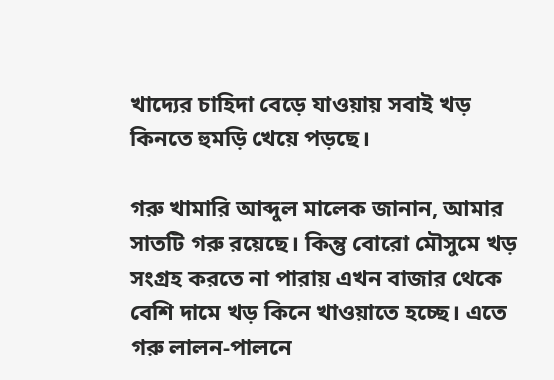খাদ্যের চাহিদা বেড়ে যাওয়ায় সবাই খড় কিনতে হুমড়ি খেয়ে পড়ছে।

গরু খামারি আব্দুল মালেক জানান, আমার সাতটি গরু রয়েছে। কিন্তু বোরো মৌসুমে খড় সংগ্রহ করতে না পারায় এখন বাজার থেকে বেশি দামে খড় কিনে খাওয়াতে হচ্ছে। এতে গরু লালন-পালনে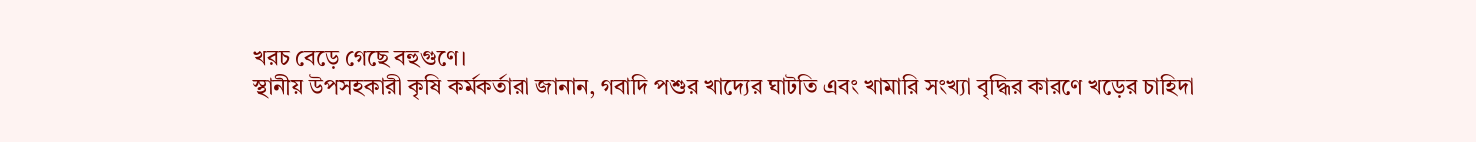খরচ বেড়ে গেছে বহুগুণে।
স্থানীয় উপসহকারী কৃষি কর্মকর্তারা জানান, গবাদি পশুর খাদ্যের ঘাটতি এবং খামারি সংখ্যা বৃদ্ধির কারণে খড়ের চাহিদা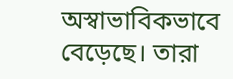অস্বাভাবিকভাবে বেড়েছে। তারা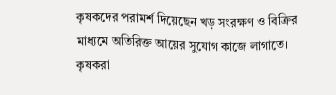কৃষকদের পরামর্শ দিয়েছেন খড় সংরক্ষণ ও বিক্রির মাধ্যমে অতিরিক্ত আয়ের সুযোগ কাজে লাগাতে।
কৃষকরা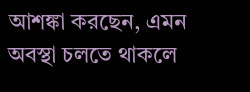আশঙ্কা করছেন, এমন অবস্থা চলতে থাকলে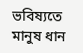ভবিষ্যতে মানুষ ধান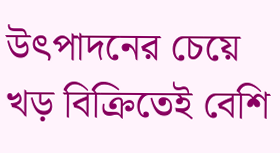উৎপাদনের চেয়ে খড় বিক্রিতেই বেশি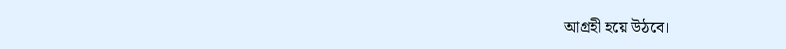আগ্রহী হয়ে উঠবে।